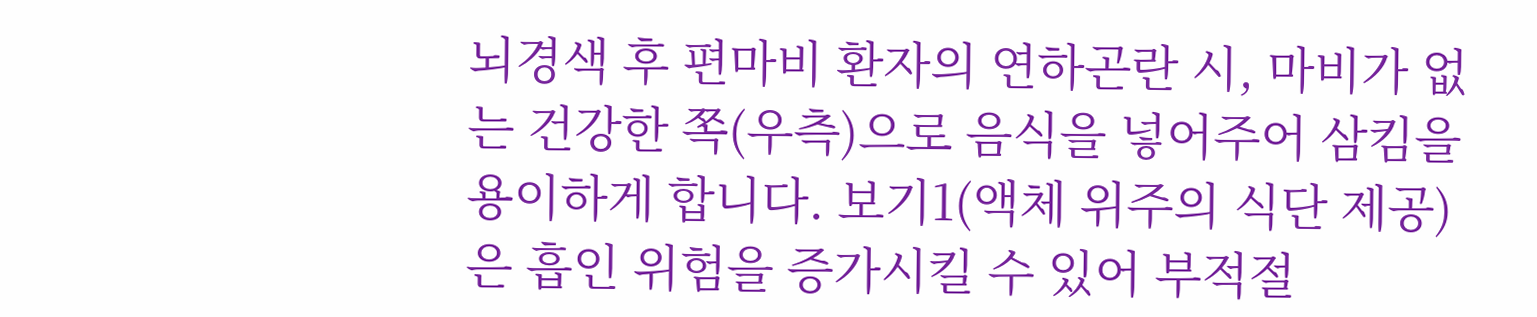뇌경색 후 편마비 환자의 연하곤란 시, 마비가 없는 건강한 쪽(우측)으로 음식을 넣어주어 삼킴을 용이하게 합니다. 보기1(액체 위주의 식단 제공)은 흡인 위험을 증가시킬 수 있어 부적절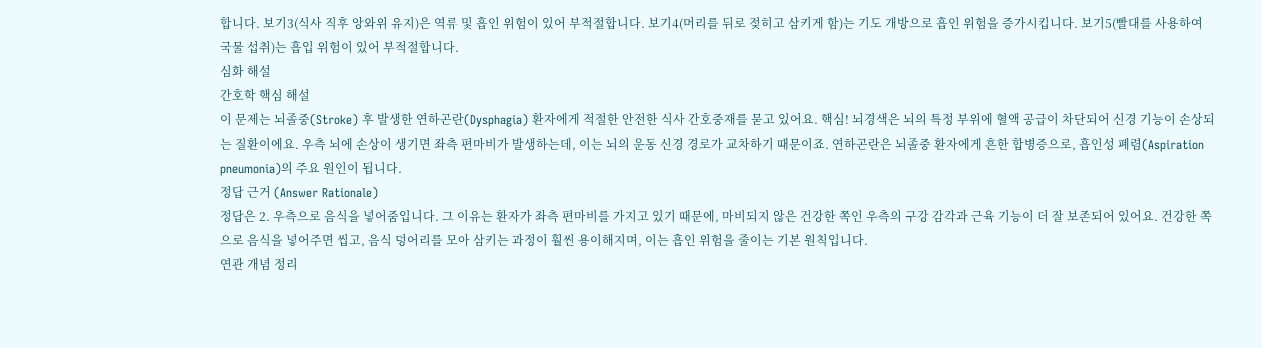합니다. 보기3(식사 직후 앙와위 유지)은 역류 및 흡인 위험이 있어 부적절합니다. 보기4(머리를 뒤로 젖히고 삼키게 함)는 기도 개방으로 흡인 위험을 증가시킵니다. 보기5(빨대를 사용하여 국물 섭취)는 흡입 위험이 있어 부적절합니다.
심화 해설
간호학 핵심 해설
이 문제는 뇌졸중(Stroke) 후 발생한 연하곤란(Dysphagia) 환자에게 적절한 안전한 식사 간호중재를 묻고 있어요. 핵심! 뇌경색은 뇌의 특정 부위에 혈액 공급이 차단되어 신경 기능이 손상되는 질환이에요. 우측 뇌에 손상이 생기면 좌측 편마비가 발생하는데, 이는 뇌의 운동 신경 경로가 교차하기 때문이죠. 연하곤란은 뇌졸중 환자에게 흔한 합병증으로, 흡인성 폐렴(Aspiration pneumonia)의 주요 원인이 됩니다.
정답 근거 (Answer Rationale)
정답은 2. 우측으로 음식을 넣어줌입니다. 그 이유는 환자가 좌측 편마비를 가지고 있기 때문에, 마비되지 않은 건강한 쪽인 우측의 구강 감각과 근육 기능이 더 잘 보존되어 있어요. 건강한 쪽으로 음식을 넣어주면 씹고, 음식 덩어리를 모아 삼키는 과정이 훨씬 용이해지며, 이는 흡인 위험을 줄이는 기본 원칙입니다.
연관 개념 정리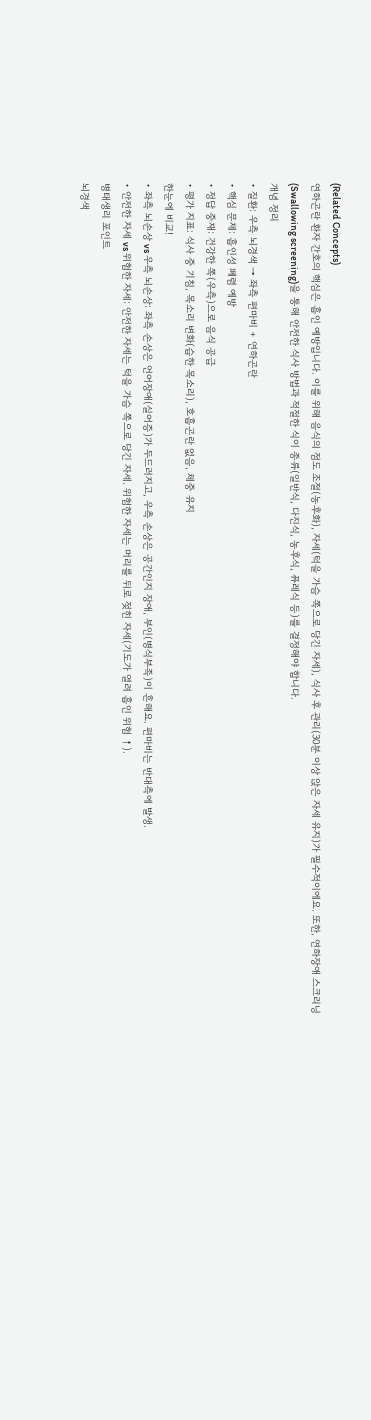(Related Concepts)
연하곤란 환자 간호의 핵심은 흡인 예방입니다. 이를 위해 음식의 점도 조절(농후화), 자세(턱을 가슴 쪽으로 당긴 자세), 식사 후 관리(30분 이상 앉은 자세 유지)가 필수적이에요. 또한, 연하장애 스크리닝(Swallowing screening)을 통해 안전한 식사 방법과 적절한 식이 종류(일반식, 다진식, 농후식, 퓨레식 등)를 결정해야 합니다.
개념 정리
• 질환: 우측 뇌경색 → 좌측 편마비 + 연하곤란
• 핵심 문제: 흡인성 폐렴 예방
• 정답 중재: 건강한 쪽(우측)으로 음식 공급
• 평가 지표: 식사 중 기침, 목소리 변화(습한 목소리), 호흡곤란 없음, 체중 유지
한눈에 비교!
• 좌측 뇌손상 vs 우측 뇌손상: 좌측 손상은 언어장애(실어증)가 두드러지고, 우측 손상은 공간인지 장애, 부인(병식부족)이 흔해요. 편마비는 반대측에 발생.
• 안전한 자세 vs 위험한 자세: 안전한 자세는 턱을 가슴 쪽으로 당긴 자세. 위험한 자세는 머리를 뒤로 젖힌 자세(기도가 열려 흡인 위험 ↑).
병태생리 포인트
뇌경색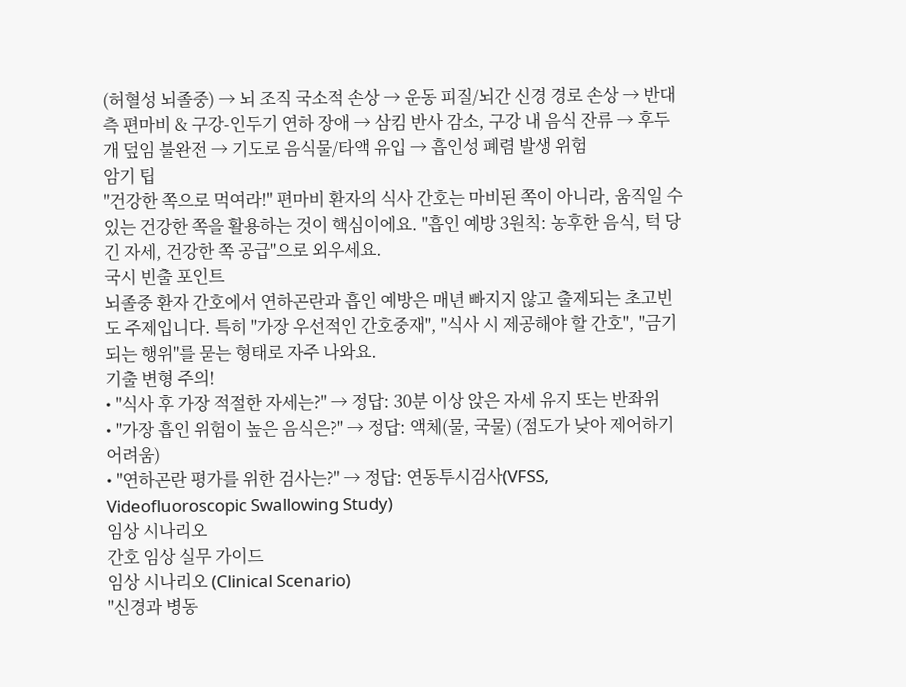(허혈성 뇌졸중) → 뇌 조직 국소적 손상 → 운동 피질/뇌간 신경 경로 손상 → 반대측 편마비 & 구강-인두기 연하 장애 → 삼킴 반사 감소, 구강 내 음식 잔류 → 후두개 덮임 불완전 → 기도로 음식물/타액 유입 → 흡인성 폐렴 발생 위험
암기 팁
"건강한 쪽으로 먹여라!" 편마비 환자의 식사 간호는 마비된 쪽이 아니라, 움직일 수 있는 건강한 쪽을 활용하는 것이 핵심이에요. "흡인 예방 3원칙: 농후한 음식, 턱 당긴 자세, 건강한 쪽 공급"으로 외우세요.
국시 빈출 포인트
뇌졸중 환자 간호에서 연하곤란과 흡인 예방은 매년 빠지지 않고 출제되는 초고빈도 주제입니다. 특히 "가장 우선적인 간호중재", "식사 시 제공해야 할 간호", "금기되는 행위"를 묻는 형태로 자주 나와요.
기출 변형 주의!
• "식사 후 가장 적절한 자세는?" → 정답: 30분 이상 앉은 자세 유지 또는 반좌위
• "가장 흡인 위험이 높은 음식은?" → 정답: 액체(물, 국물) (점도가 낮아 제어하기 어려움)
• "연하곤란 평가를 위한 검사는?" → 정답: 연동투시검사(VFSS, Videofluoroscopic Swallowing Study)
임상 시나리오
간호 임상 실무 가이드
임상 시나리오 (Clinical Scenario)
"신경과 병동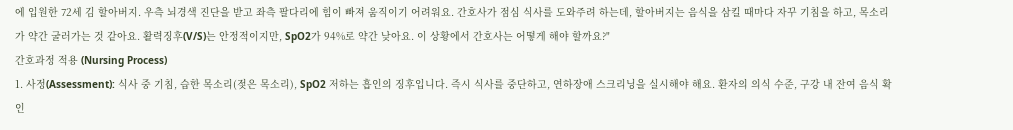에 입원한 72세 김 할아버지. 우측 뇌경색 진단을 받고 좌측 팔다리에 힘이 빠져 움직이기 어려워요. 간호사가 점심 식사를 도와주려 하는데, 할아버지는 음식을 삼킬 때마다 자꾸 기침을 하고, 목소리가 약간 굴러가는 것 같아요. 활력징후(V/S)는 안정적이지만, SpO2가 94%로 약간 낮아요. 이 상황에서 간호사는 어떻게 해야 할까요?"
간호과정 적용 (Nursing Process)
1. 사정(Assessment): 식사 중 기침, 습한 목소리(젖은 목소리), SpO2 저하는 흡인의 징후입니다. 즉시 식사를 중단하고, 연하장애 스크리닝을 실시해야 해요. 환자의 의식 수준, 구강 내 잔여 음식 확인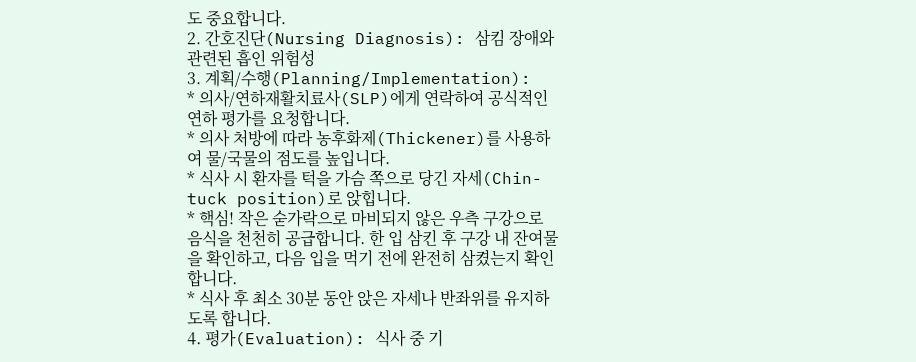도 중요합니다.
2. 간호진단(Nursing Diagnosis): 삼킴 장애와 관련된 흡인 위험성
3. 계획/수행(Planning/Implementation):
* 의사/연하재활치료사(SLP)에게 연락하여 공식적인 연하 평가를 요청합니다.
* 의사 처방에 따라 농후화제(Thickener)를 사용하여 물/국물의 점도를 높입니다.
* 식사 시 환자를 턱을 가슴 쪽으로 당긴 자세(Chin-tuck position)로 앉힙니다.
* 핵심! 작은 숟가락으로 마비되지 않은 우측 구강으로 음식을 천천히 공급합니다. 한 입 삼킨 후 구강 내 잔여물을 확인하고, 다음 입을 먹기 전에 완전히 삼켰는지 확인합니다.
* 식사 후 최소 30분 동안 앉은 자세나 반좌위를 유지하도록 합니다.
4. 평가(Evaluation): 식사 중 기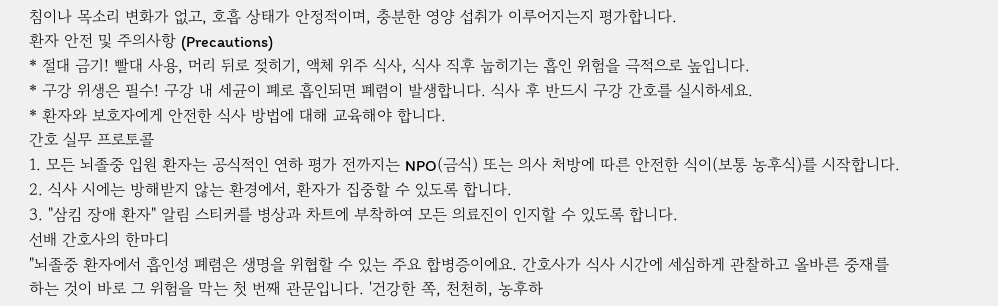침이나 목소리 변화가 없고, 호흡 상태가 안정적이며, 충분한 영양 섭취가 이루어지는지 평가합니다.
환자 안전 및 주의사항 (Precautions)
* 절대 금기! 빨대 사용, 머리 뒤로 젖히기, 액체 위주 식사, 식사 직후 눕히기는 흡인 위험을 극적으로 높입니다.
* 구강 위생은 필수! 구강 내 세균이 폐로 흡인되면 폐렴이 발생합니다. 식사 후 반드시 구강 간호를 실시하세요.
* 환자와 보호자에게 안전한 식사 방법에 대해 교육해야 합니다.
간호 실무 프로토콜
1. 모든 뇌졸중 입원 환자는 공식적인 연하 평가 전까지는 NPO(금식) 또는 의사 처방에 따른 안전한 식이(보통 농후식)를 시작합니다.
2. 식사 시에는 방해받지 않는 환경에서, 환자가 집중할 수 있도록 합니다.
3. "삼킴 장애 환자" 알림 스티커를 병상과 차트에 부착하여 모든 의료진이 인지할 수 있도록 합니다.
선배 간호사의 한마디
"뇌졸중 환자에서 흡인성 폐렴은 생명을 위협할 수 있는 주요 합병증이에요. 간호사가 식사 시간에 세심하게 관찰하고 올바른 중재를 하는 것이 바로 그 위험을 막는 첫 번째 관문입니다. '건강한 쪽, 천천히, 농후하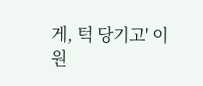게, 턱 당기고' 이 원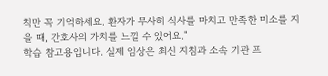칙만 꼭 기억하세요. 환자가 무사히 식사를 마치고 만족한 미소를 지을 때, 간호사의 가치를 느낄 수 있어요."
학습 참고용입니다. 실제 임상은 최신 지침과 소속 기관 프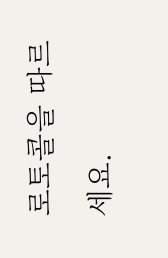로토콜을 따르세요.